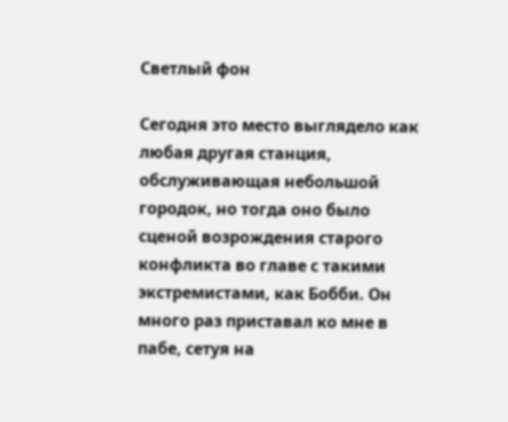Светлый фон

Сегодня это место выглядело как любая другая станция, обслуживающая небольшой городок, но тогда оно было сценой возрождения старого конфликта во главе с такими экстремистами, как Бобби. Он много раз приставал ко мне в пабе, сетуя на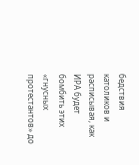бедствия католиков и расписывая, как ИРА будет бомбить этих «гнусных протестантов» до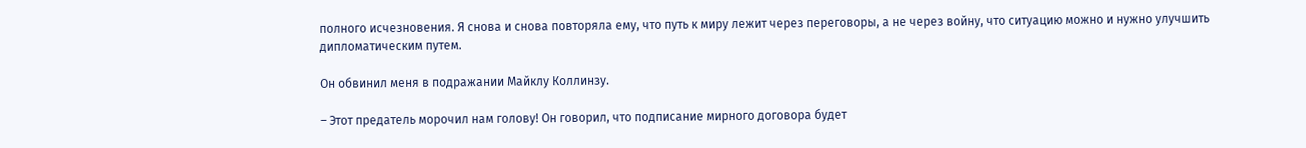полного исчезновения. Я снова и снова повторяла ему, что путь к миру лежит через переговоры, а не через войну, что ситуацию можно и нужно улучшить дипломатическим путем.

Он обвинил меня в подражании Майклу Коллинзу.

– Этот предатель морочил нам голову! Он говорил, что подписание мирного договора будет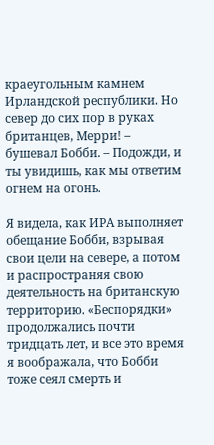краеугольным камнем Ирландской республики. Но север до сих пор в руках британцев, Мерри! – бушевал Бобби. – Подожди, и ты увидишь, как мы ответим огнем на огонь.

Я видела, как ИРА выполняет обещание Бобби, взрывая свои цели на севере, а потом и распространяя свою деятельность на британскую территорию. «Беспорядки» продолжались почти тридцать лет, и все это время я воображала, что Бобби тоже сеял смерть и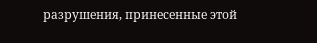разрушения, принесенные этой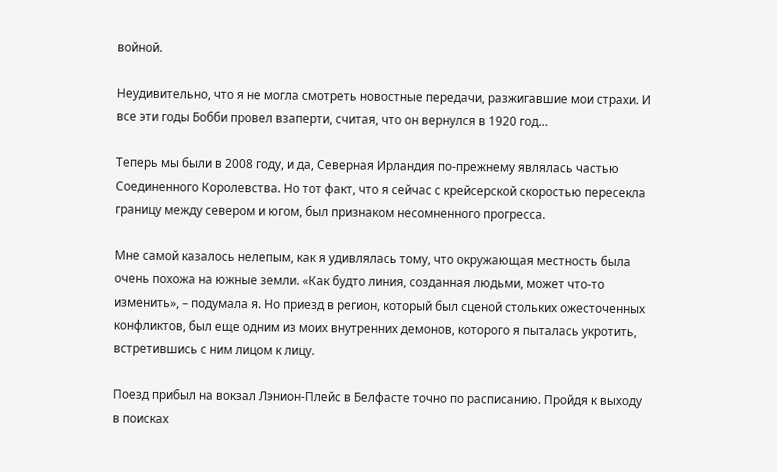войной.

Неудивительно, что я не могла смотреть новостные передачи, разжигавшие мои страхи. И все эти годы Бобби провел взаперти, считая, что он вернулся в 1920 год…

Теперь мы были в 2008 году, и да, Северная Ирландия по-прежнему являлась частью Соединенного Королевства. Но тот факт, что я сейчас с крейсерской скоростью пересекла границу между севером и югом, был признаком несомненного прогресса.

Мне самой казалось нелепым, как я удивлялась тому, что окружающая местность была очень похожа на южные земли. «Как будто линия, созданная людьми, может что-то изменить», – подумала я. Но приезд в регион, который был сценой стольких ожесточенных конфликтов, был еще одним из моих внутренних демонов, которого я пыталась укротить, встретившись с ним лицом к лицу.

Поезд прибыл на вокзал Лэнион-Плейс в Белфасте точно по расписанию. Пройдя к выходу в поисках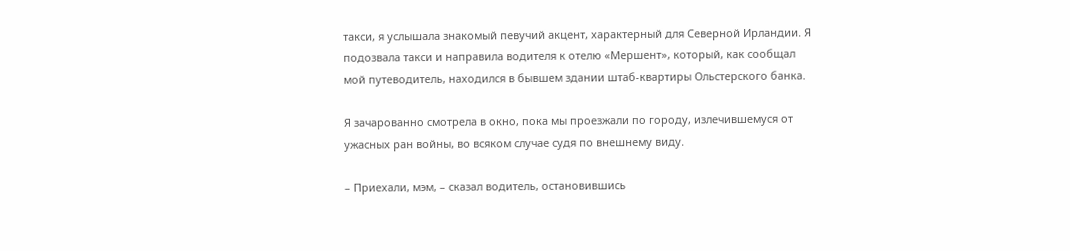такси, я услышала знакомый певучий акцент, характерный для Северной Ирландии. Я подозвала такси и направила водителя к отелю «Мершент», который, как сообщал мой путеводитель, находился в бывшем здании штаб-квартиры Ольстерского банка.

Я зачарованно смотрела в окно, пока мы проезжали по городу, излечившемуся от ужасных ран войны, во всяком случае судя по внешнему виду.

– Приехали, мэм, – сказал водитель, остановившись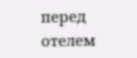перед отелем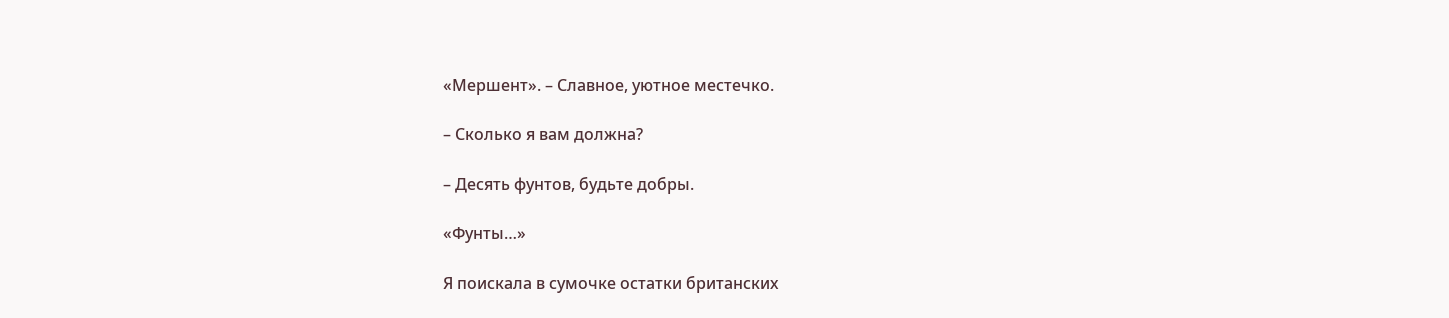«Мершент». – Славное, уютное местечко.

– Сколько я вам должна?

– Десять фунтов, будьте добры.

«Фунты…»

Я поискала в сумочке остатки британских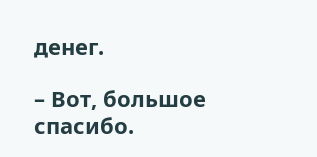денег.

– Вот, большое спасибо.